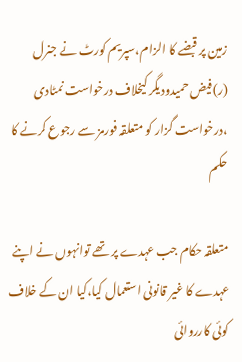زمین پر قبضے کا الزام،سپریم کورٹ نے جنرل (ر)فیض حمیدودیگر کیخلاف درخواست نمٹادی ،درخواست گزار کو متعلقہ فورمز سے رجوع کرنے کا حکم

متعلقہ حکام جب عہدے پر تھے توانہوں نے اپنے عہدے کا غیر قانونی استعمال کیا،کیا ان کے خلاف کوئی کارروائی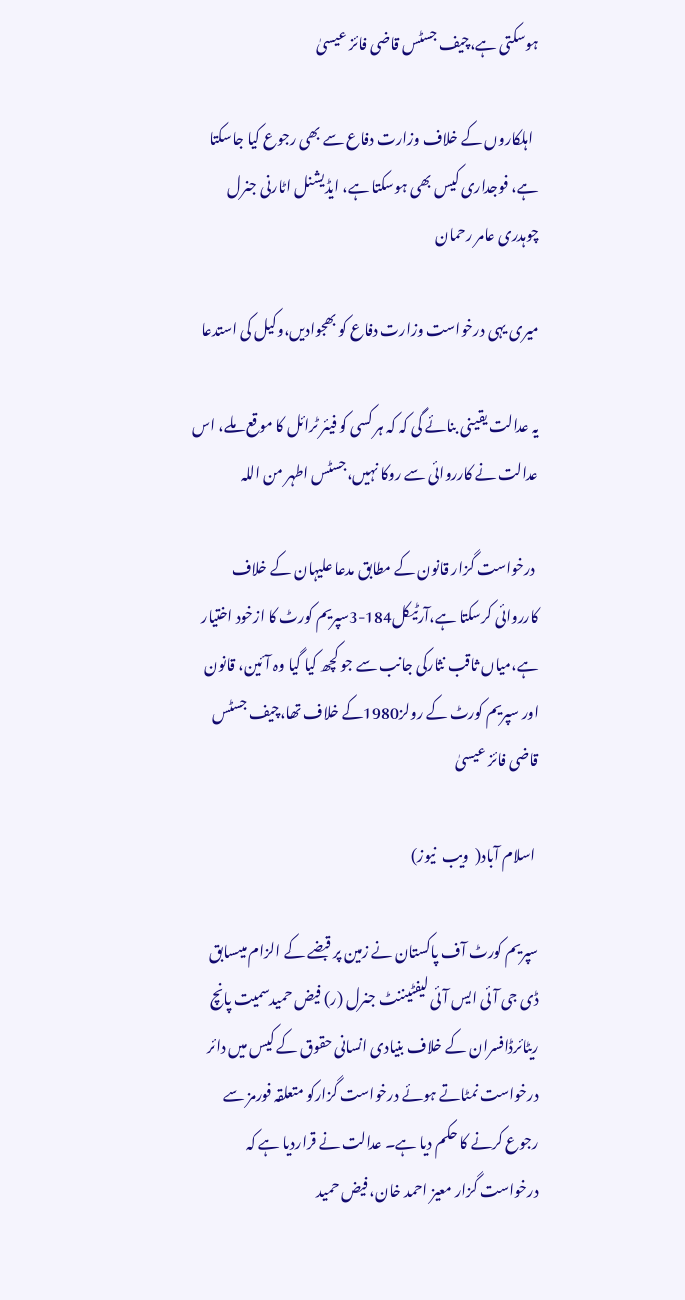ہوسکتی ہے،چیف جسٹس قاضی فائز عیسیٰ

  اہلکاروں کے خلاف وزارت دفاع سے بھی رجوع کیا جاسکتا ہے، فوجداری کیس بھی ہوسکتا ہے، ایڈیشنل اٹارنی جنرل چوہدری عامر رحمان

میری یہی درخواست وزارت دفاع کو بھجوادیں،وکیل کی استدعا

یہ عدالت یقینی بنائے گی کہ کہ ہر کسی کو فیئر ٹرائل کا موقع ملے، اس عدالت نے کارروائی سے روکا نہیں،جسٹس اطہر من اللہ

 درخواست گزار قانون کے مطابق مدعا علیہان کے خلاف کارروائی کرسکتا ہے،آرٹیکل184-3سپریم کورٹ کا ازخود اختیار ہے،میاں ثاقب نثارکی جانب سے جو کچھ کیا گیا وہ آئین، قانون اور سپریم کورٹ کے رولز1980کے خلاف تھا،چیف جسٹس قاضی فائز عیسیٰ

 اسلام آباد(  ویب  نیوز)

سپریم کورٹ آف پاکستان نے زمین پر قبضے کے الزام میںسابق ڈی جی آئی ایس آئی لیفٹیننٹ جنرل (ر) فیض حمیدسمیت پانچ ریٹائرڈافسران کے خلاف بنیادی انسانی حقوق کے کیس میں دائر درخواست نمٹاتے ہوئے درخواست گزارکو متعلقہ فورمز سے رجوع کرنے کا حکم دیا ہے۔ عدالت نے قراردیا ہے کہ درخواست گزار معیز احمد خان، فیض حمید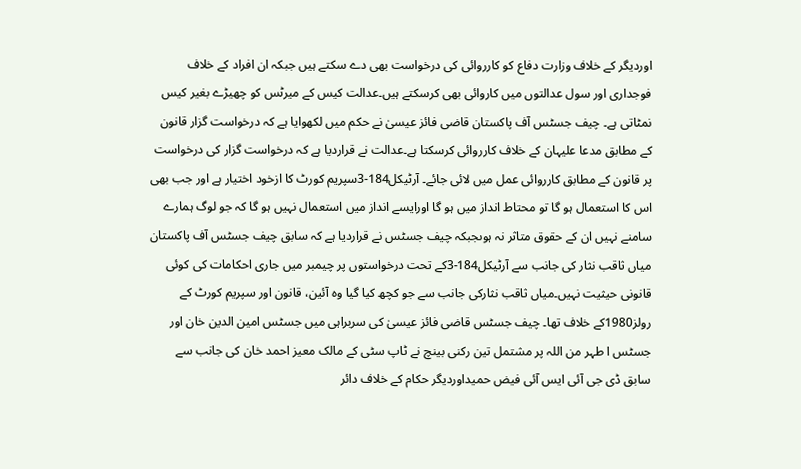اوردیگر کے خلاف وزارت دفاع کو کارروائی کی درخواست بھی دے سکتے ہیں جبکہ ان افراد کے خلاف فوجداری اور سول عدالتوں میں کاروائی بھی کرسکتے ہیں۔عدالت کیس کے میرٹس کو چھیڑے بغیر کیس نمٹاتی ہے۔ چیف جسٹس آف پاکستان قاضی فائز عیسیٰ نے حکم میں لکھوایا ہے کہ درخواست گزار قانون کے مطابق مدعا علیہان کے خلاف کارروائی کرسکتا ہے۔عدالت نے قراردیا ہے کہ درخواست گزار کی درخواست پر قانون کے مطابق کارروائی عمل میں لائی جائے۔ آرٹیکل184-3سپریم کورٹ کا ازخود اختیار ہے اور جب بھی اس کا استعمال ہو گا تو محتاط انداز میں ہو گا اورایسے انداز میں استعمال نہیں ہو گا کہ جو لوگ ہمارے سامنے نہیں ان کے حقوق متاثر نہ ہوںجبکہ چیف جسٹس نے قراردیا ہے کہ سابق چیف جسٹس آف پاکستان میاں ثاقب نثار کی جانب سے آرٹیکل184-3کے تحت درخواستوں پر چیمبر میں جاری احکامات کی کوئی قانونی حیثیت نہیں۔میاں ثاقب نثارکی جانب سے جو کچھ کیا گیا وہ آئین، قانون اور سپریم کورٹ کے رولز1980کے خلاف تھا۔ چیف جسٹس قاضی فائز عیسیٰ کی سربراہی میں جسٹس امین الدین خان اور جسٹس ا طہر من اللہ پر مشتمل تین رکنی بینچ نے ٹاپ سٹی کے مالک معیز احمد خان کی جانب سے سابق ڈی جی آئی ایس آئی فیض حمیداوردیگر حکام کے خلاف دائر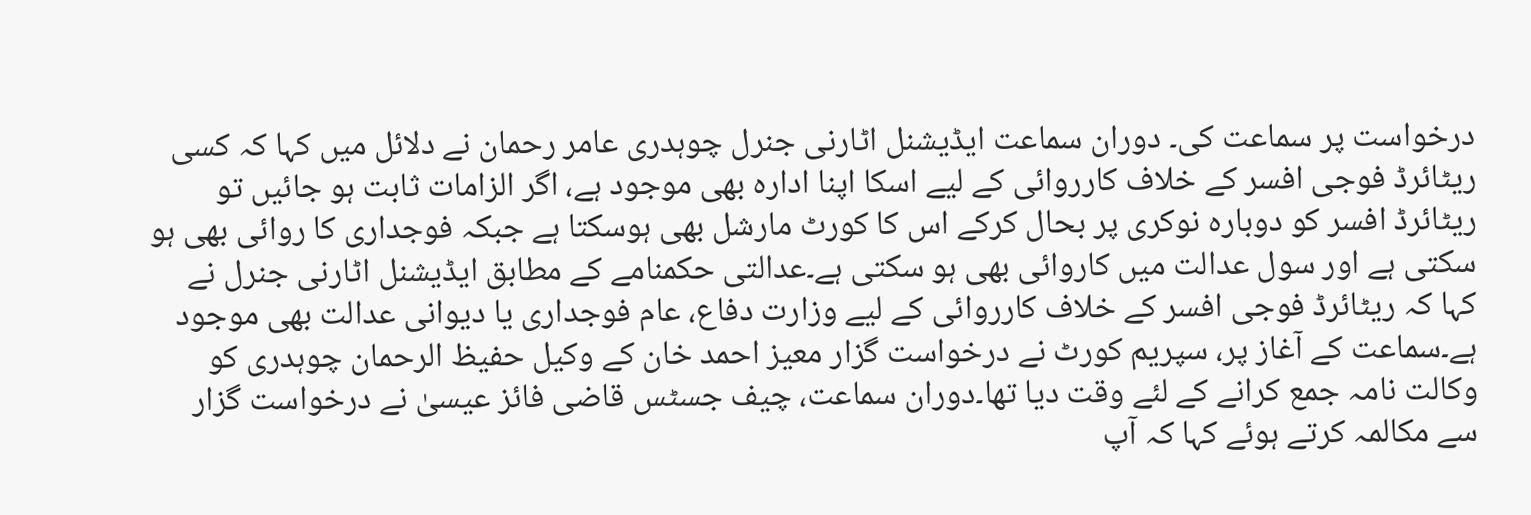درخواست پر سماعت کی۔ دوران سماعت ایڈیشنل اٹارنی جنرل چوہدری عامر رحمان نے دلائل میں کہا کہ کسی ریٹائرڈ فوجی افسر کے خلاف کارروائی کے لیے اسکا اپنا ادارہ بھی موجود ہے، اگر الزامات ثابت ہو جائیں تو ریٹائرڈ افسر کو دوبارہ نوکری پر بحال کرکے اس کا کورٹ مارشل بھی ہوسکتا ہے جبکہ فوجداری کا روائی بھی ہو سکتی ہے اور سول عدالت میں کاروائی بھی ہو سکتی ہے۔عدالتی حکمنامے کے مطابق ایڈیشنل اٹارنی جنرل نے کہا کہ ریٹائرڈ فوجی افسر کے خلاف کارروائی کے لیے وزارت دفاع، عام فوجداری یا دیوانی عدالت بھی موجود ہے۔سماعت کے آغاز پر، سپریم کورٹ نے درخواست گزار معیز احمد خان کے وکیل حفیظ الرحمان چوہدری کو وکالت نامہ جمع کرانے کے لئے وقت دیا تھا۔دوران سماعت، چیف جسٹس قاضی فائز عیسیٰ نے درخواست گزار سے مکالمہ کرتے ہوئے کہا کہ آپ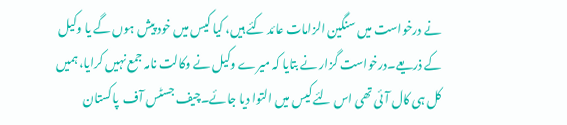نے درخواست میں سنگین الزامات عائد کئے ہیں، کیا کیس میں خود پیش ہوں گے یا وکیل کے ذریعے۔درخواست گزار نے بتایا کہ میرے وکیل نے وکالت نامہ جمع نہیں کرایا، ہمیں کل ہی کال آئی تھی اس لئے کیس میں التوا دیا جائے۔چیف جسٹس آف  پاکستان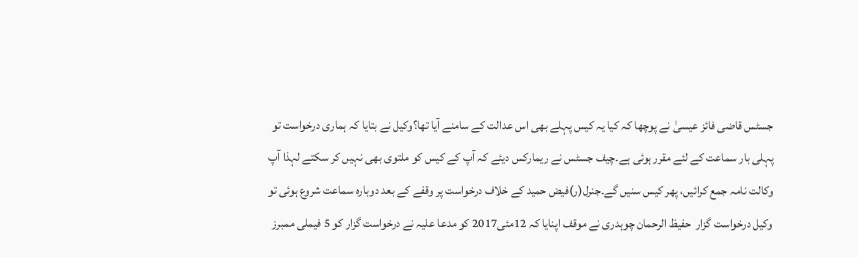جسٹس قاضی فائز عیسیٰ نے پوچھا کہ کیا یہ کیس پہلے بھی اس عدالت کے سامنے آیا تھا؟وکیل نے بتایا کہ ہماری درخواست تو پہلی بار سماعت کے لئے مقرر ہوئی ہے۔چیف جسٹس نے ریمارکس دیئے کہ آپ کے کیس کو ملتوی بھی نہیں کر سکتے لہذا آپ وکالت نامہ جمع کرائیں، پھر کیس سنیں گے۔جنرل(ر)فیض حمید کے خلاف درخواست پر وقفے کے بعد دوبارہ سماعت شروع ہوئی تو وکیل درخواست گزار  حفیظ الرحمان چوہدری نے موقف اپنایا کہ 12مئی2017 کو مدعا علیہ نے درخواست گزار کو 5 فیملی ممبرز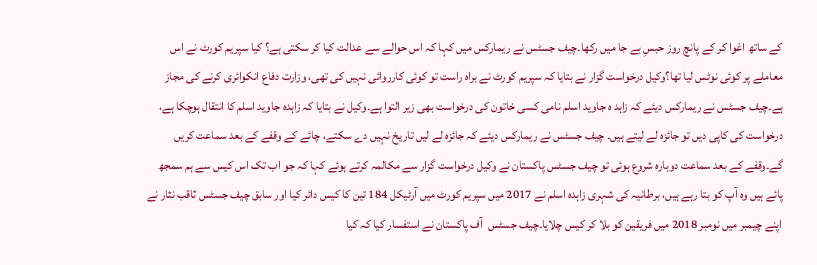کے ساتھ اغوا کر کے پانچ روز حبسِ بے جا میں رکھا۔چیف جسٹس نے ریمارکس میں کہا کہ اس حوالے سے عدالت کیا کر سکتی ہے؟ کیا سپریم کورٹ نے اس معاملے پر کوئی نوٹس لیا تھا؟وکیل درخواست گزار نے بتایا کہ سپریم کورٹ نے براہ راست تو کوئی کارروائی نہیں کی تھی، وزارت دفاع انکوائری کرنے کی مجاز ہے۔چیف جسٹس نے ریمارکس دیئے کہ زاہد ہ جاوید اسلم نامی کسی خاتون کی درخواست بھی زیر التوا ہے۔وکیل نے بتایا کہ زاہدہ جاوید اسلم کا انتقال ہوچکا ہے، درخواست کی کاپی دیں تو جائزہ لے لیتے ہیں۔ چیف جسٹس نے ریمارکس دیئے کہ جائزہ لے لیں تاریخ نہیں دے سکتے، چائے کے وقفے کے بعد سماعت کریں گے۔وقفے کے بعد سماعت دوبارہ شروع ہوئی تو چیف جسٹس پاکستان نے وکیل درخواست گزار سے مکالمہ کرتے ہوئے کہا کہ جو اب تک اس کیس سے ہم سمجھ پائے ہیں وہ آپ کو بتا رہے ہیں، برطانیہ کی شہری زاہدہ اسلم نے 2017 میں سپریم کورٹ میں آرٹیکل 184 تین کا کیس دائر کیا اور سابق چیف جسٹس ثاقب نثار نے اپنے چیمبر میں نومبر 2018 میں فریقین کو بلا کر کیس چلایا۔چیف جسٹس  آف پاکستان نے استفسار کیا کہ کیا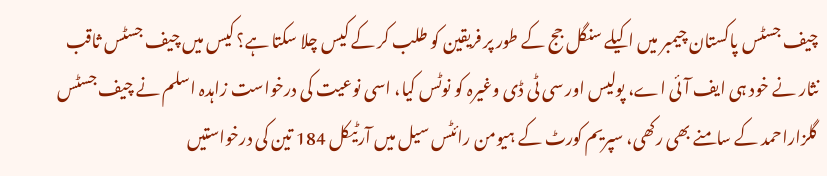چیف جسٹس پاکستان چیمبر میں اکیلے سنگل جج کے طور پر فریقین کو طلب کر کے کیس چلا سکتا ہے؟ کیس میں چیف جسٹس ثاقب نثار نے خود ہی ایف آئی اے، پولیس اور سی ٹی ڈی وغیرہ کو نوٹس کیا، اسی نوعیت کی درخواست زاہدہ اسلم نے چیف جسٹس گلزاراحمد کے سامنے بھی رکھی، سپریم کورٹ کے ہیومن رائٹس سیل میں آرٹیکل 184 تین کی درخواستیں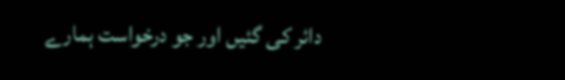دائر کی گئیں اور جو درخواست ہمارے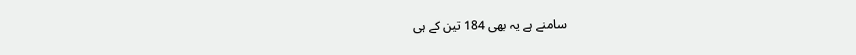سامنے ہے یہ بھی 184 تین کے ہی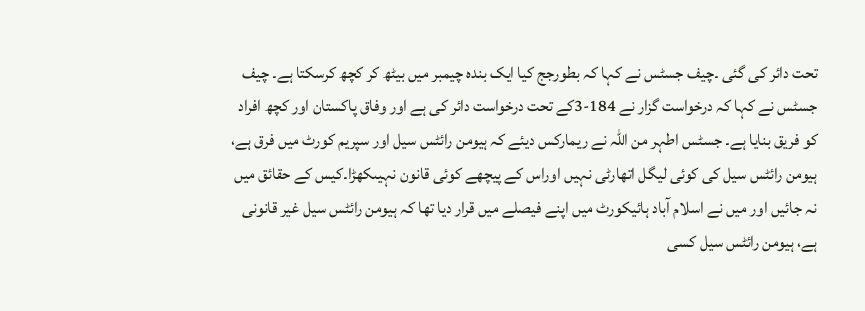تحت دائر کی گئی ۔چیف جسٹس نے کہا کہ بطورجج کیا ایک بندہ چیمبر میں بیٹھ کر کچھ کرسکتا ہے۔ چیف جسٹس نے کہا کہ درخواست گزار نے 184-3کے تحت درخواست دائر کی ہے اور وفاق پاکستان اور کچھ افراد کو فریق بنایا ہے۔ جسٹس اطہر من اللہ نے ریمارکس دیئے کہ ہیومن رائٹس سیل اور سپریم کورٹ میں فرق ہے، ہیومن رائٹس سیل کی کوئی لیگل اتھارٹی نہیں اوراس کے پیچھے کوئی قانون نہیںکھڑا۔کیس کے حقائق میں نہ جائیں اور میں نے اسلام آباد ہائیکورٹ میں اپنے فیصلے میں قرار دیا تھا کہ ہیومن رائٹس سیل غیر قانونی ہے، ہیومن رائٹس سیل کسی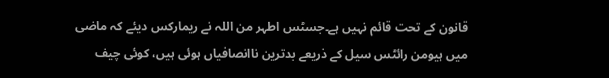قانون کے تحت قائم نہیں ہے۔جسٹس اطہر من اللہ نے ریمارکس دیئے کہ ماضی میں ہیومن رائٹس سیل کے ذریعے بدترین ناانصافیاں ہوئی ہیں، کوئی چیف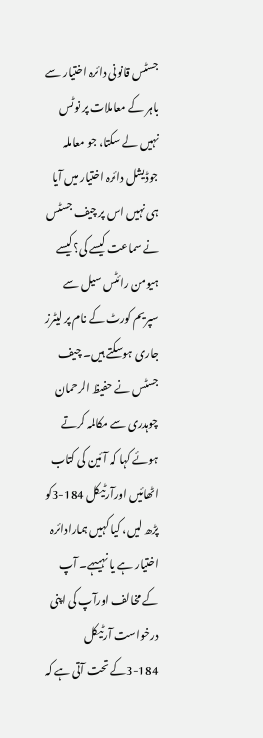جسٹس قانونی دائرہ اختیار سے باہر کے معاملات پر نوٹس نہیں لے سکتا، جو معاملہ جوڈیشل دائرہ اختیار میں آیا ہی نہیں اس پر چیف جسٹس نے سماعت کیسے کی؟کیسے ہیومن رائٹس سیل سے سپریم کورٹ کے نام پر لیٹرز جاری ہوسکتے ہیں۔ چیف جسٹس نے حفیظ الرحمان چوہدری سے مکالمہ کرتے ہوئے کہا کہ آئین کی کتاب اٹھائیں اورآرٹیکل 184-3کو پڑھ لیں، کیا کہیں ہمارادائرہ اختیار ہے یا نہیںہے۔ آپ کے مخالف اورآپ کی اپنی درخواست آرٹیکل 184-3کے تحت آتی ہے کہ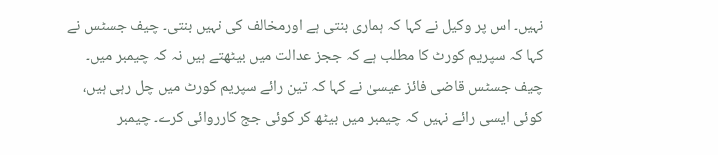نہیں۔ اس پر وکیل نے کہا کہ ہماری بنتی ہے اورمخالف کی نہیں بنتی۔ چیف جسٹس نے کہا کہ سپریم کورٹ کا مطلب ہے کہ ججز عدالت میں بیٹھتے ہیں نہ کہ چیمبر میں۔ چیف جسٹس قاضی فائز عیسیٰ نے کہا کہ تین رائے سپریم کورٹ میں چل رہی ہیں، کوئی ایسی رائے نہیں کہ چیمبر میں بیٹھ کر کوئی جج کارروائی کرے۔ چیمبر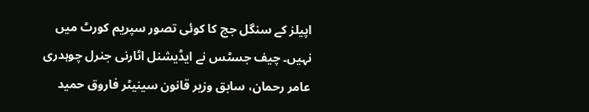اپیلز کے سنگل جج کا کوئی تصور سپریم کورٹ میں نہیں۔ چیف جسٹس نے ایڈیشنل اٹارنی جنرل چوہدری عامر رحمان، سابق وزیر قانون سینیٹر فاروق حمید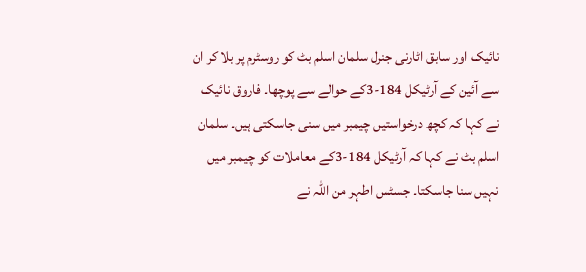نائیک اور سابق اٹارنی جنرل سلمان اسلم بٹ کو روسٹرم پر بلا کر ان سے آئین کے آرٹیکل 184-3کے حوالے سے پوچھا۔ فاروق نائیک نے کہا کہ کچھ درخواستیں چیمبر میں سنی جاسکتی ہیں۔ سلمان اسلم بٹ نے کہا کہ آرٹیکل 184-3کے معاملات کو چیمبر میں نہیں سنا جاسکتا۔ جسٹس اطہر من اللہ نے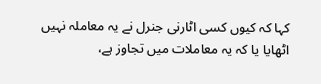کہا کہ کیوں کسی اٹارنی جنرل نے یہ معاملہ نہیں اٹھایا یا کہ یہ معاملات میں تجاوز ہے،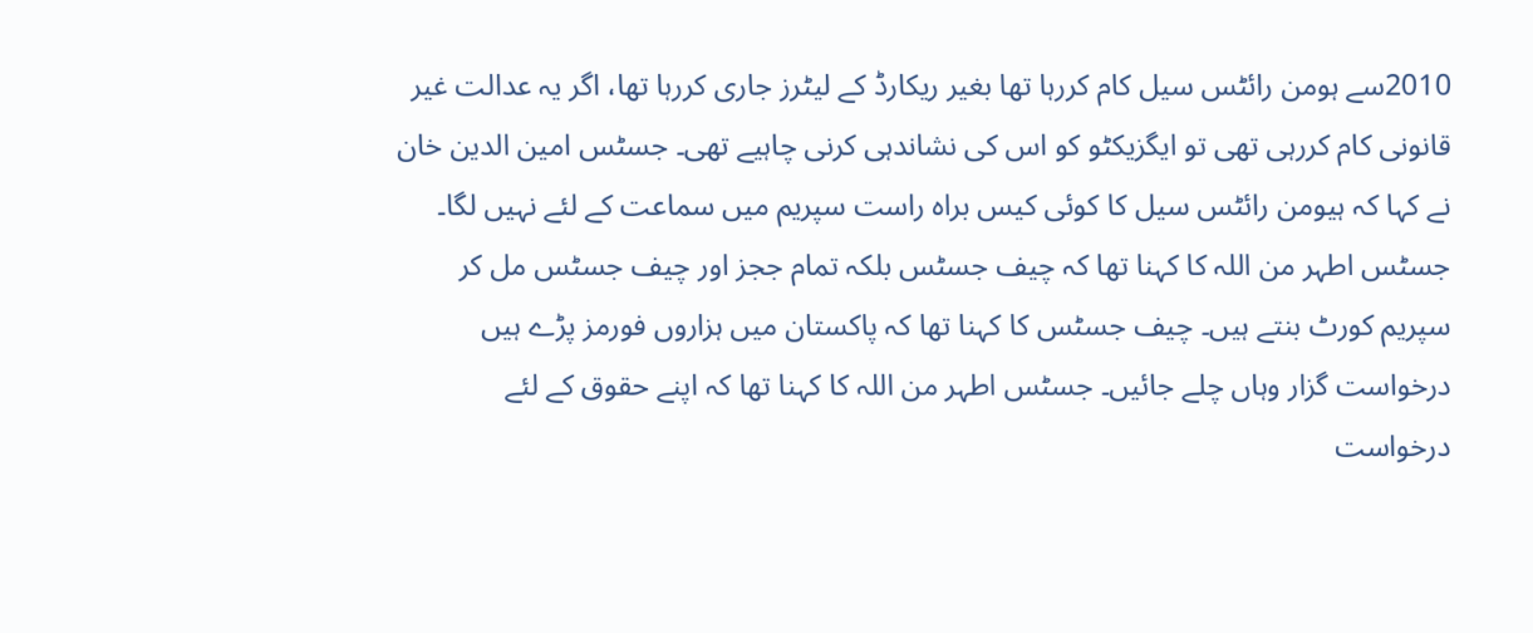2010سے ہومن رائٹس سیل کام کررہا تھا بغیر ریکارڈ کے لیٹرز جاری کررہا تھا، اگر یہ عدالت غیر قانونی کام کررہی تھی تو ایگزیکٹو کو اس کی نشاندہی کرنی چاہیے تھی۔ جسٹس امین الدین خان نے کہا کہ ہیومن رائٹس سیل کا کوئی کیس براہ راست سپریم میں سماعت کے لئے نہیں لگا۔ جسٹس اطہر من اللہ کا کہنا تھا کہ چیف جسٹس بلکہ تمام ججز اور چیف جسٹس مل کر سپریم کورٹ بنتے ہیں۔ چیف جسٹس کا کہنا تھا کہ پاکستان میں ہزاروں فورمز پڑے ہیں درخواست گزار وہاں چلے جائیں۔ جسٹس اطہر من اللہ کا کہنا تھا کہ اپنے حقوق کے لئے درخواست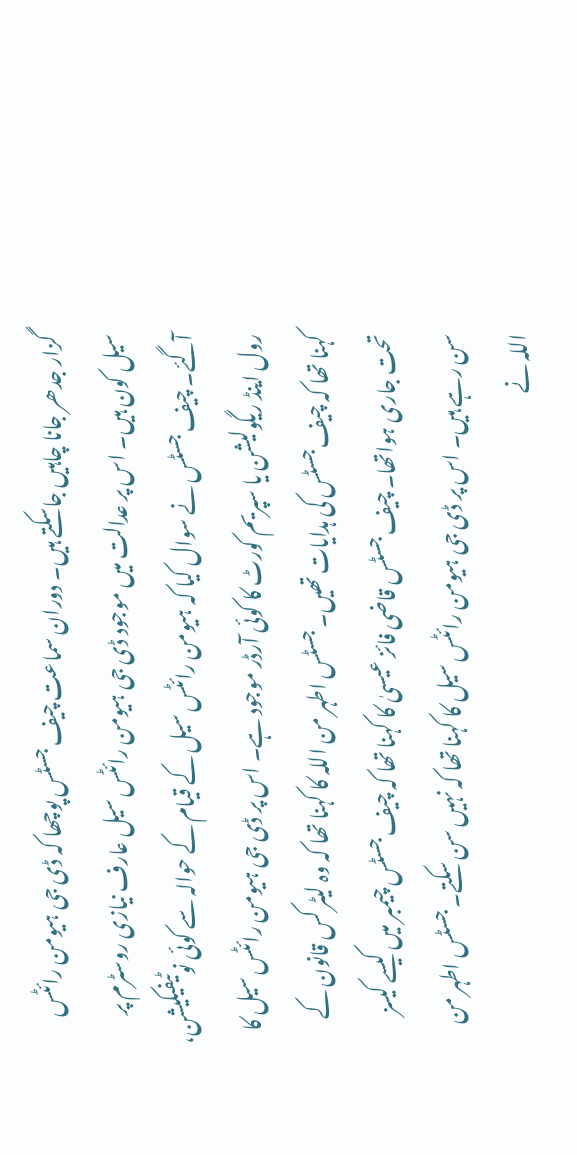گزار جدھر جانا چاہیں جاسکتے ہیں۔ دوران سماعت چیف جسٹس پوچھا کہ ڈی جی ہیومن رائٹس سیل کون ہیں۔ اس پر عدالت میں موجود ڈی جی ہیومن رائٹس سیل عارف نیازی روسٹرم پر آگئے۔ چیف جسٹس نے سوال کیا کہ ہیومن رائٹس سیل کے قیام کے حوالہ سے کوئی نوٹیفیکیشن، رول اینڈ ریگولیشن یا سپریم کورٹ کا کوئی آرڈر موجود ہے۔ اس پر ڈی جی ہیومن رائٹس سیل کا کہنا تھا کہ چیف جسٹس کی ہدایات تھیں۔ جسٹس اطہر من اللہ کا کہنا تھا کہ وہ لیٹر کس قانون کے تحت جاری ہواتھا۔ چیف جسٹس قاضی فائز عیسیٰ کا کہنا تھا کہ چیف جسٹس چیمبر میں کیسے کیسز سن رہے ہیں۔ اس پر ڈی جی ہیومن رائٹس سیل کا کہنا تھا کہ نہیں سن سکتے۔ جسٹس اطہر من اللہ نے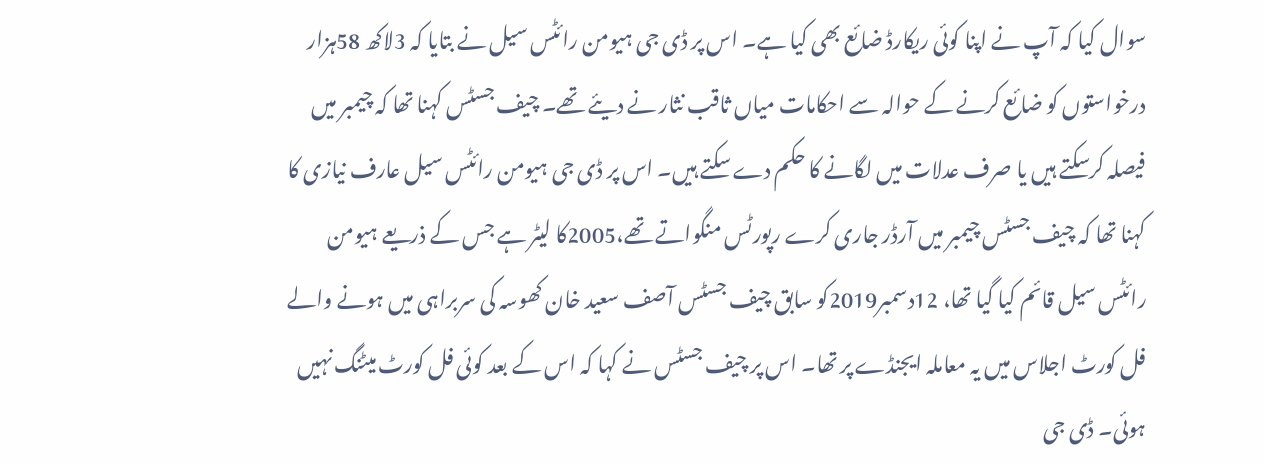سوال کیا کہ آپ نے اپنا کوئی ریکارڈ ضائع بھی کیا ہے۔ اس پر ڈی جی ہیومن رائٹس سیل نے بتایا کہ 3لاکھ 58ہزار درخواستوں کو ضائع کرنے کے حوالہ سے احکامات میاں ثاقب نثار نے دیئے تھے۔ چیف جسٹس کہنا تھا کہ چیمبر میں فیصلہ کرسکتے ہیں یا صرف عدلات میں لگانے کا حکم دے سکتے ہیں۔ اس پر ڈی جی ہیومن رائٹس سیل عارف نیازی کا کہنا تھا کہ چیف جسٹس چیمبر میں آرڈر جاری کرے رپورٹس منگواتے تھے،2005کا لیٹر ہے جس کے ذریعے ہیومن رائٹس سیل قائم کیا گیا تھا، 12دسمبر2019کو سابق چیف جسٹس آصف سعید خان کھوسہ کی سربراہی میں ہونے والے فل کورٹ اجلاس میں یہ معاملہ ایجنڈے پر تھا۔ اس پر چیف جسٹس نے کہا کہ اس کے بعد کوئی فل کورٹ میٹنگ نہیں ہوئی۔ ڈی جی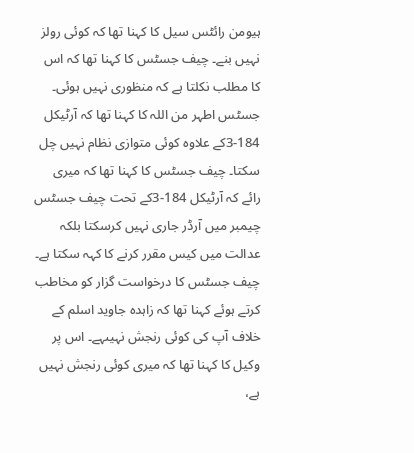ہیومن رائٹس سیل کا کہنا تھا کہ کوئی رولز نہیں بنے۔ چیف جسٹس کا کہنا تھا کہ اس کا مطلب نکلتا ہے کہ منظوری نہیں ہوئی۔ جسٹس اطہر من اللہ کا کہنا تھا کہ آرٹیکل 184-3کے علاوہ کوئی متوازی نظام نہیں چل سکتا۔ چیف جسٹس کا کہنا تھا کہ میری رائے کہ آرٹیکل 184-3کے تحت چیف جسٹس چیمبر میں آرڈر جاری نہیں کرسکتا بلکہ عدالت میں کیس مقرر کرنے کا کہہ سکتا ہے۔ چیف جسٹس کا درخواست گزار کو مخاطب کرتے ہوئے کہنا تھا کہ زاہدہ جاوید اسلم کے خلاف آپ کی کوئی رنجش نہیںہے۔ اس پر وکیل کا کہنا تھا کہ میری کوئی رنجش نہیں ہے،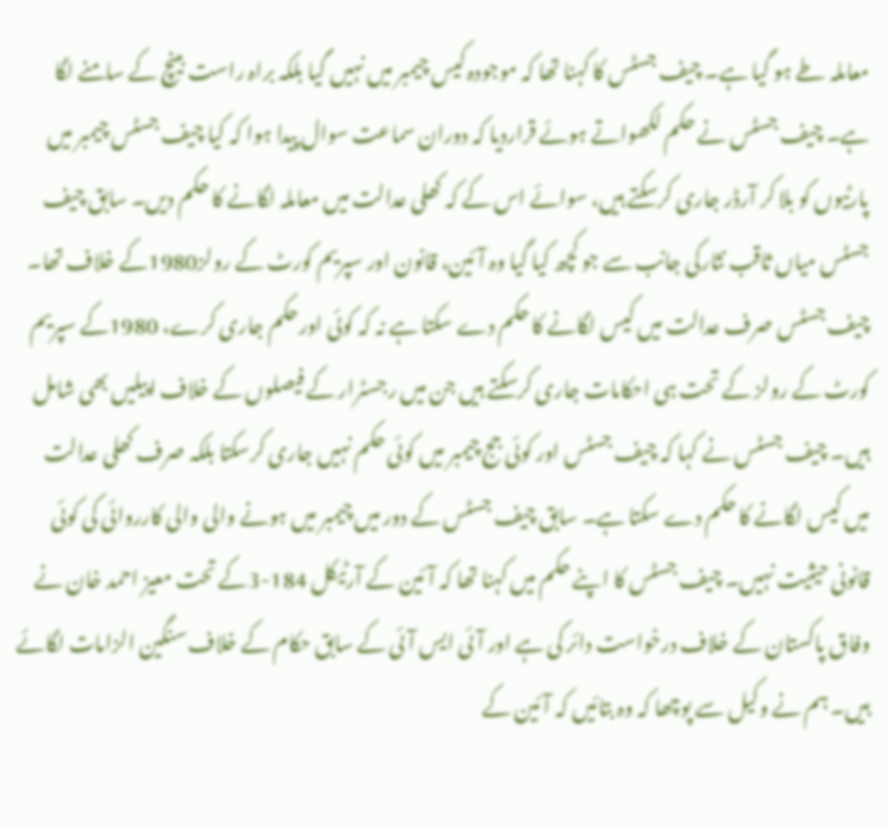معاملہ طے ہو گیا ہے۔ چیف جسٹس کا کہنا تھا کہ موجودہ کیس چیمبر میں نہیں گیا بلکہ براہ راست بینچ کے سامنے لگا ہے۔ چیف جسٹس نے حکم لکھواتے ہوئے قراردیا کہ دوران سماعت سوال پیدا ہوا کہ کیا چیف جسٹس چیمبر میں پارٹیوں کو بلا کر آرڈر جاری کرسکتے ہیں، سوائے اس کے کہ کھلی عدالت میں معاملہ لگانے کا حکم دیں۔ سابق چیف جسٹس میاں ثاقب نثارکی جانب سے جو کچھ کیا گیا وہ آئین، قانون اور سپریم کورٹ کے رولز1980کے خلاف تھا۔ چیف جسٹس صرف عدالت میں کیس لگانے کا حکم دے سکتا ہے نہ کہ کوئی اورحکم جاری کرے، 1980کے سپریم کورٹ کے رولز کے تحت ہی احکامات جاری کرسکتے ہیں جن میں رجسٹرار کے فیصلوں کے خلاف اپیلیں بھی شامل ہیں۔ چیف جسٹس نے کہا کہ چیف جسٹس اور کوئی جج چیمبر میں کوئی حکم نہیں جاری کرسکتا بلکہ صرف کھلی عدالت میں کیس لگانے کا حکم دے سکتا ہے۔ سابق چیف جسٹس کے دور میں چیمبر میں ہونے والی والی کارروائی کی کوئی قانونی حیثیت نہیں۔ چیف جسٹس کا اپنے حکم میں کہنا تھا کہ آئین کے آرٹیکل 184-3کے تحت معیز احمد خان نے وفاق پاکستان کے خلاف درخواست دائر کی ہے اور آئی ایس آئی کے سابق حکام کے خلاف سنگین الزامات لگائے ہیں۔ ہم نے وکیل سے پوچھا کہ وہ بتائیں کہ آئین کے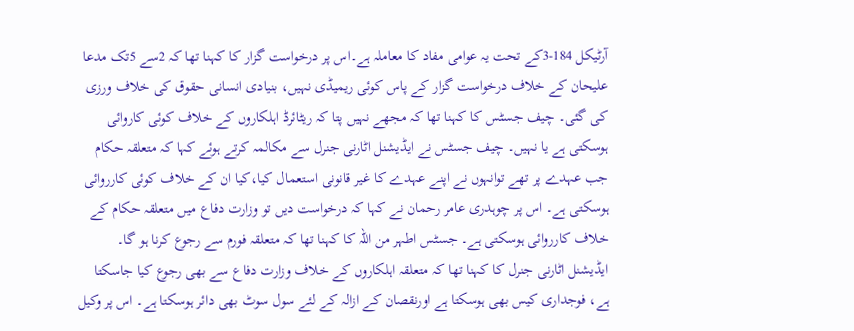آرٹیکل 184-3کے تحت یہ عوامی مفاد کا معاملہ ہے۔اس پر درخواست گزار کا کہنا تھا کہ 2سے 5تک مدعا علیحان کے خلاف درخواست گزار کے پاس کوئی ریمیڈی نہیں، بنیادی انسانی حقوق کی خلاف ورزی کی گئی۔ چیف جسٹس کا کہنا تھا کہ مجھے نہیں پتا کہ ریٹائرڈ اہلکاروں کے خلاف کوئی کاروائی ہوسکتی ہے یا نہیں۔ چیف جسٹس نے ایڈیشنل اٹارنی جنرل سے مکالمہ کرتے ہوئے کہا کہ متعلقہ حکام جب عہدے پر تھے توانہوں نے اپنے عہدے کا غیر قانونی استعمال کیا،کیا ان کے خلاف کوئی کارروائی ہوسکتی ہے۔ اس پر چوہدری عامر رحمان نے کہا کہ درخواست دیں تو وزارت دفاع میں متعلقہ حکام کے خلاف کارروائی ہوسکتی ہے۔ جسٹس اطہر من اللہ کا کہنا تھا کہ متعلقہ فورم سے رجوع کرنا ہو گا۔ ایڈیشنل اٹارنی جنرل کا کہنا تھا کہ متعلقہ اہلکاروں کے خلاف وزارت دفاع سے بھی رجوع کیا جاسکتا ہے، فوجداری کیس بھی ہوسکتا ہے اورنقصان کے ازالہ کے لئے سول سوٹ بھی دائر ہوسکتا ہے۔ اس پر وکیل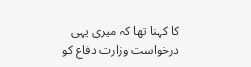کا کہنا تھا کہ میری یہی درخواست وزارت دفاع کو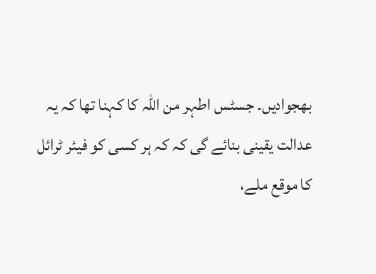بھجوادیں۔ جسٹس اطہر من اللہ کا کہنا تھا کہ یہ عدالت یقینی بنائے گی کہ کہ ہر کسی کو فیئر ٹرائل کا موقع ملے،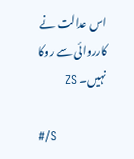اس عدالت نے کارروائی سے روکا نہیں۔ ZS

#/S